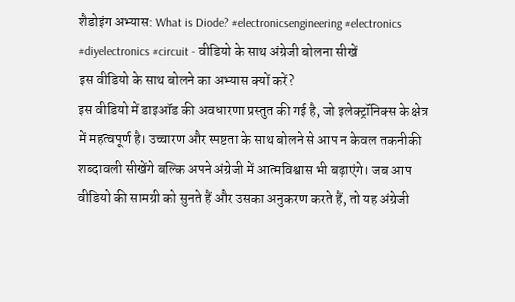शैडोइंग अभ्यास: What is Diode? #electronicsengineering #electronics #diyelectronics #circuit - वीडियो के साथ अंग्रेजी बोलना सीखें
इस वीडियो के साथ बोलने का अभ्यास क्यों करें?
इस वीडियो में डाइऑड की अवधारणा प्रस्तुत की गई है, जो इलेक्ट्रॉनिक्स के क्षेत्र में महत्वपूर्ण है। उच्चारण और स्पष्टता के साथ बोलने से आप न केवल तकनीकी शब्दावली सीखेंगे बल्कि अपने अंग्रेजी में आत्मविश्वास भी बढ़ाएंगे। जब आप वीडियो की सामग्री को सुनते हैं और उसका अनुकरण करते हैं, तो यह अंग्रेजी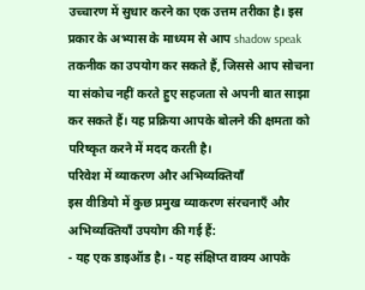उच्चारण में सुधार करने का एक उत्तम तरीका है। इस प्रकार के अभ्यास के माध्यम से आप shadow speak तकनीक का उपयोग कर सकते हैं, जिससे आप सोचना या संकोच नहीं करते हुए सहजता से अपनी बात साझा कर सकते हैं। यह प्रक्रिया आपके बोलने की क्षमता को परिष्कृत करने में मदद करती है।
परिवेश में व्याकरण और अभिव्यक्तियाँ
इस वीडियो में कुछ प्रमुख व्याकरण संरचनाएँ और अभिव्यक्तियाँ उपयोग की गई हैं:
- यह एक डाइऑड है। - यह संक्षिप्त वाक्य आपके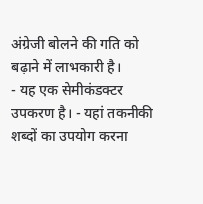अंग्रेजी बोलने की गति को बढ़ाने में लाभकारी है।
- यह एक सेमीकंडक्टर उपकरण है। - यहां तकनीकी शब्दों का उपयोग करना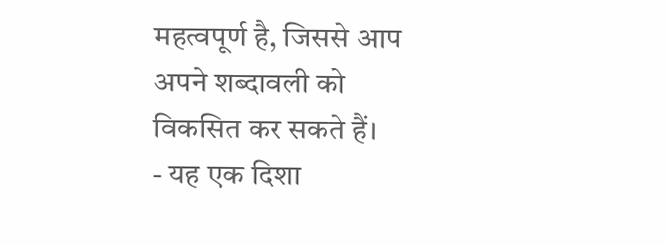महत्वपूर्ण है, जिससे आप अपने शब्दावली को विकसित कर सकते हैं।
- यह एक दिशा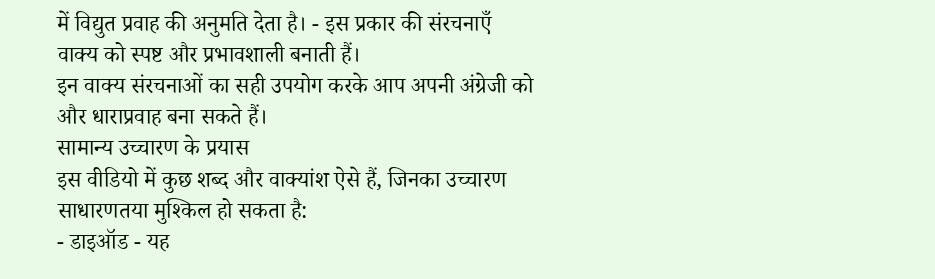में विद्युत प्रवाह की अनुमति देता है। - इस प्रकार की संरचनाएँ वाक्य को स्पष्ट और प्रभावशाली बनाती हैं।
इन वाक्य संरचनाओं का सही उपयोग करके आप अपनी अंग्रेजी को और धाराप्रवाह बना सकते हैं।
सामान्य उच्चारण के प्रयास
इस वीडियो में कुछ शब्द और वाक्यांश ऐसे हैं, जिनका उच्चारण साधारणतया मुश्किल हो सकता है:
- डाइऑड - यह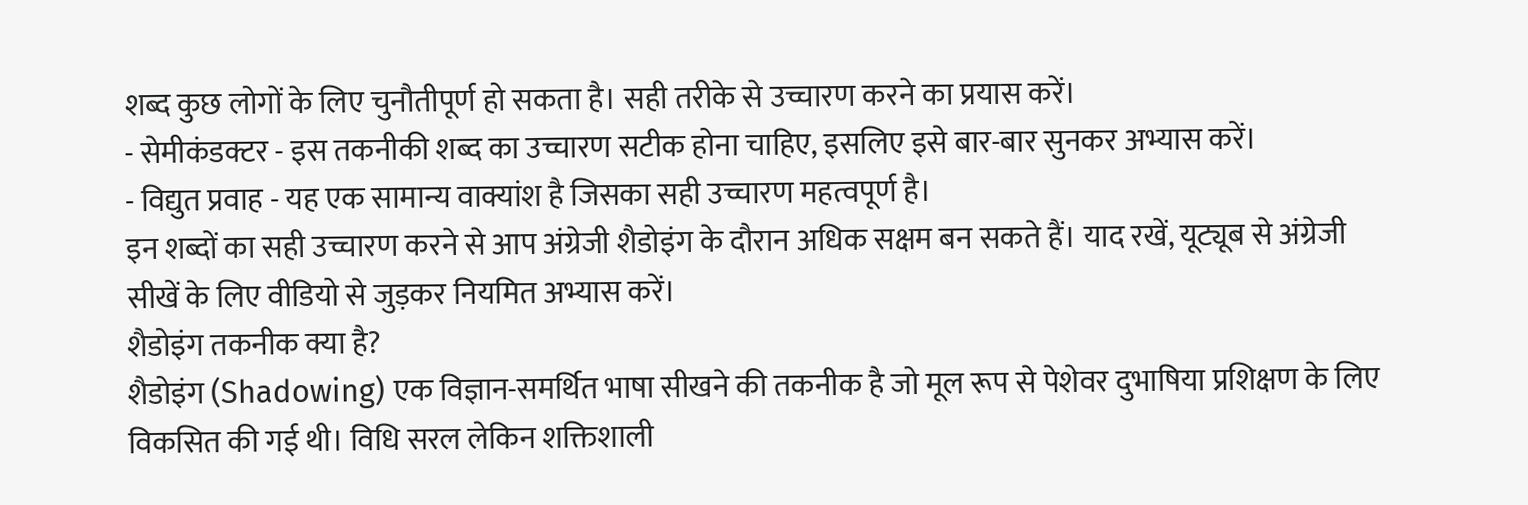शब्द कुछ लोगों के लिए चुनौतीपूर्ण हो सकता है। सही तरीके से उच्चारण करने का प्रयास करें।
- सेमीकंडक्टर - इस तकनीकी शब्द का उच्चारण सटीक होना चाहिए, इसलिए इसे बार-बार सुनकर अभ्यास करें।
- विद्युत प्रवाह - यह एक सामान्य वाक्यांश है जिसका सही उच्चारण महत्वपूर्ण है।
इन शब्दों का सही उच्चारण करने से आप अंग्रेजी शैडोइंग के दौरान अधिक सक्षम बन सकते हैं। याद रखें, यूट्यूब से अंग्रेजी सीखें के लिए वीडियो से जुड़कर नियमित अभ्यास करें।
शैडोइंग तकनीक क्या है?
शैडोइंग (Shadowing) एक विज्ञान-समर्थित भाषा सीखने की तकनीक है जो मूल रूप से पेशेवर दुभाषिया प्रशिक्षण के लिए विकसित की गई थी। विधि सरल लेकिन शक्तिशाली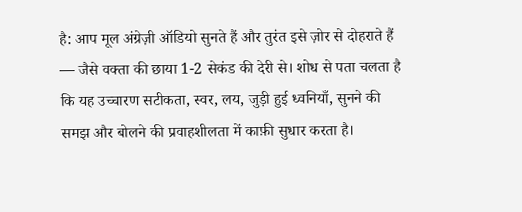है: आप मूल अंग्रेज़ी ऑडियो सुनते हैं और तुरंत इसे ज़ोर से दोहराते हैं — जैसे वक्ता की छाया 1-2 सेकंड की देरी से। शोध से पता चलता है कि यह उच्चारण सटीकता, स्वर, लय, जुड़ी हुई ध्वनियाँ, सुनने की समझ और बोलने की प्रवाहशीलता में काफ़ी सुधार करता है।